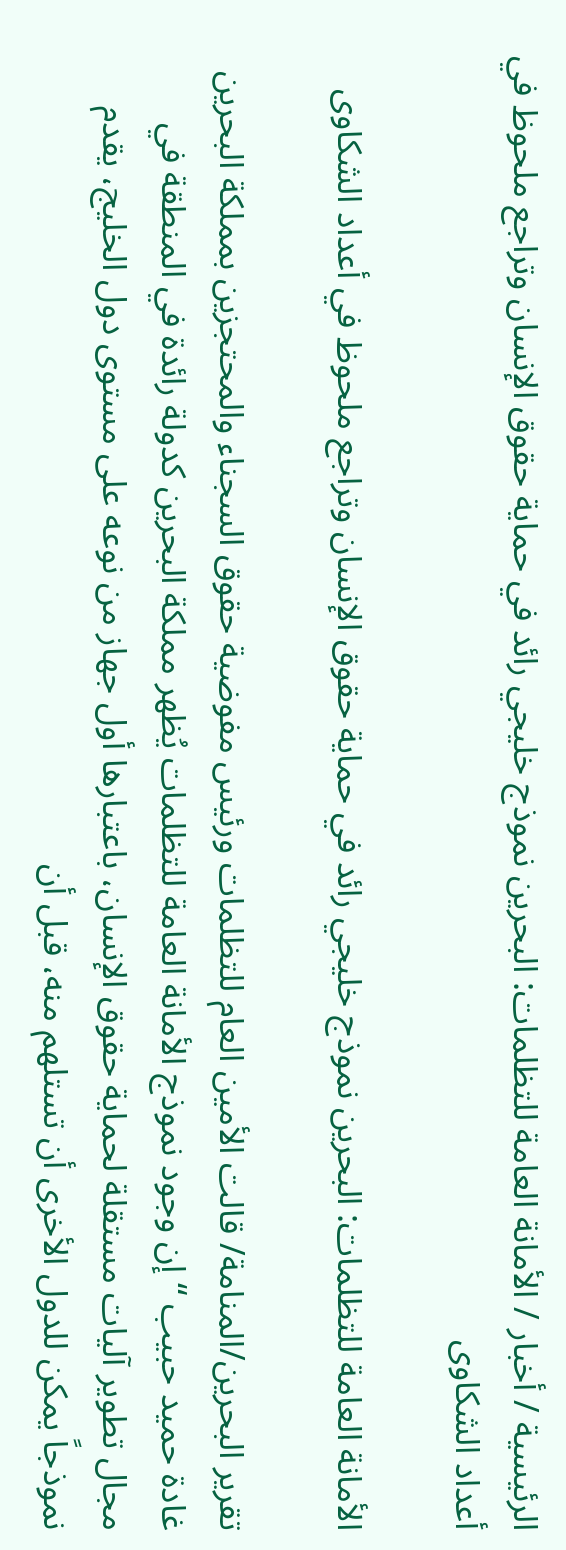الرئيسية / أخبار / الأمانة العامة للتظلمات: البحرين نموذج خليجي رائد في حماية حقوق الإنسان وتراجع ملحوظ في أعداد الشكاوى

الأمانة العامة للتظلمات: البحرين نموذج خليجي رائد في حماية حقوق الإنسان وتراجع ملحوظ في أعداد الشكاوى

تقرير البحرين/المنامة/ قالت الأمين العام للتظلمات ورئيس مفوضية حقوق السجناء والمحتجزين بمملكة البحرين غادة حميد حبيب “إن وجود نموذج الأمانة العامة للتظلمات يُظهر مملكة البحرين كدولة رائدة في المنطقة في مجال تطوير آليات مستقلة لحماية حقوق الإنسان، باعتبارها أول جهاز من نوعه على مستوى دول الخليج، يقدم نموذجاً يمكن للدول الأخرى أن تستلهم منه، قبل أن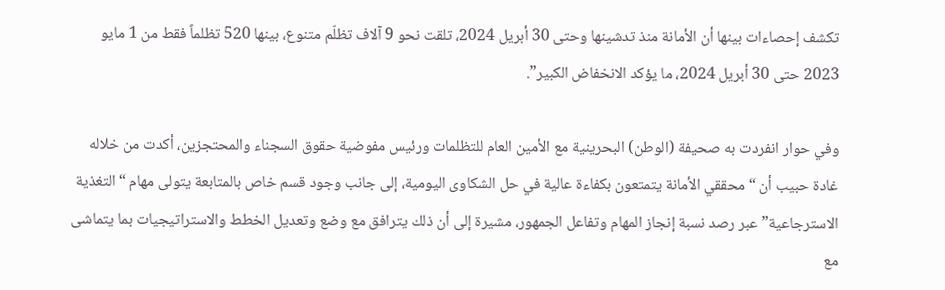تكشف إحصاءات بينها أن الأمانة منذ تدشينها وحتى 30 أبريل 2024، تلقت نحو 9 آلاف تظلّم متنوع، بينها 520 تظلماً فقط من 1 مايو 2023 حتى 30 أبريل 2024، ما يؤكد الانخفاض الكبير”.

وفي حوار انفردت به صحيفة (الوطن) البحرينية مع الأمين العام للتظلمات ورئيس مفوضية حقوق السجناء والمحتجزين، أكدت من خلاله غادة حبيب أن “محققي الأمانة يتمتعون بكفاءة عالية في حل الشكاوى اليومية، إلى جانب وجود قسم خاص بالمتابعة يتولى مهام “التغذية الاسترجاعية” عبر رصد نسبة إنجاز المهام وتفاعل الجمهور، مشيرة إلى أن ذلك يترافق مع وضع وتعديل الخطط والاستراتيجيات بما يتماشى مع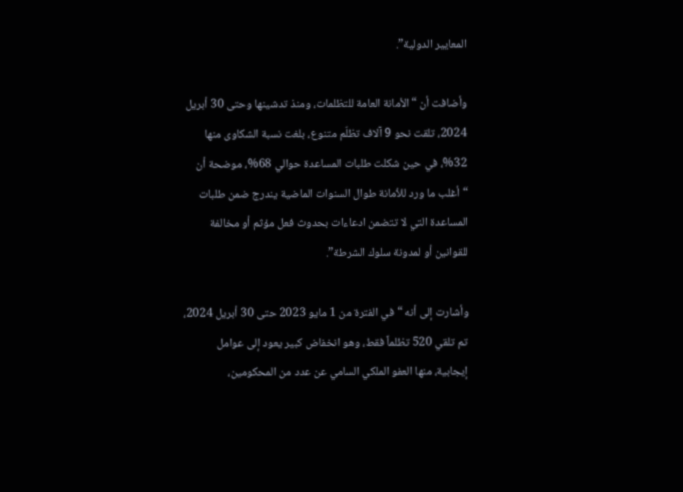المعايير الدولية”.

وأضافت أن “الأمانة العامة للتظلمات، ومنذ تدشينها وحتى 30 أبريل 2024، تلقت نحو 9 آلاف تظلّم متنوع، بلغت نسبة الشكاوى منها 32%، في حين شكلت طلبات المساعدة حوالي 68%، موضحة أن “أغلب ما ورد للأمانة طوال السنوات الماضية يندرج ضمن طلبات المساعدة التي لا تتضمن ادعاءات بحدوث فعل مؤثم أو مخالفة للقوانين أو لمدونة سلوك الشرطة”.

وأشارت إلى أنه “في الفترة من 1 مايو 2023 حتى 30 أبريل 2024، تم تلقي 520 تظلماً فقط، وهو انخفاض كبير يعود إلى عوامل إيجابية، منها العفو الملكي السامي عن عدد من المحكومين،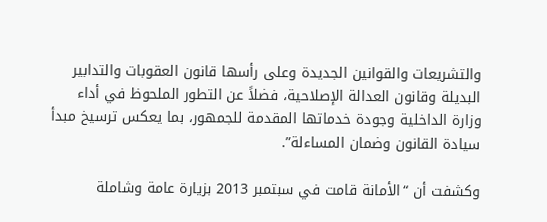والتشريعات والقوانين الجديدة وعلى رأسها قانون العقوبات والتدابير البديلة وقانون العدالة الإصلاحية، فضلاً عن التطور الملحوظ في أداء وزارة الداخلية وجودة خدماتها المقدمة للجمهور، بما يعكس ترسيخ مبدأ سيادة القانون وضمان المساءلة”.

وكشفت أن “الأمانة قامت في سبتمبر 2013 بزيارة عامة وشاملة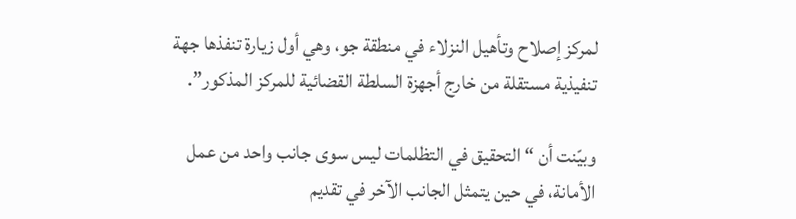لمركز إصلاح وتأهيل النزلاء في منطقة جو، وهي أول زيارة تنفذها جهة تنفيذية مستقلة من خارج أجهزة السلطة القضائية للمركز المذكور”.

وبيّنت أن “التحقيق في التظلمات ليس سوى جانب واحد من عمل الأمانة، في حين يتمثل الجانب الآخر في تقديم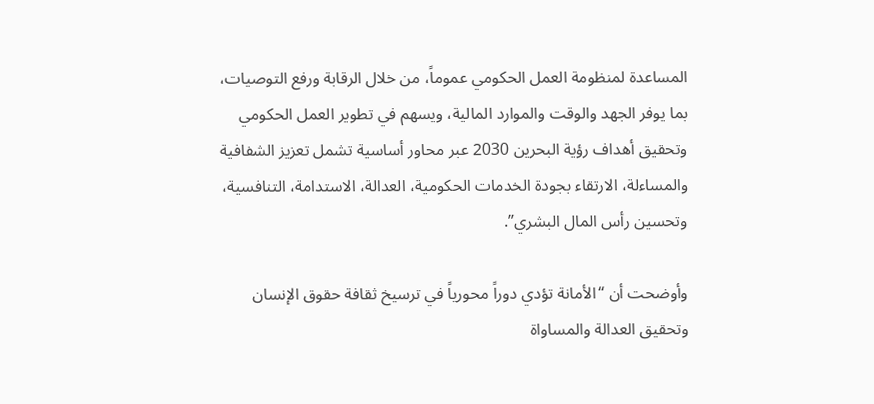المساعدة لمنظومة العمل الحكومي عموماً، من خلال الرقابة ورفع التوصيات، بما يوفر الجهد والوقت والموارد المالية، ويسهم في تطوير العمل الحكومي وتحقيق أهداف رؤية البحرين 2030 عبر محاور أساسية تشمل تعزيز الشفافية والمساءلة، الارتقاء بجودة الخدمات الحكومية، العدالة، الاستدامة، التنافسية، وتحسين رأس المال البشري”.

وأوضحت أن “الأمانة تؤدي دوراً محورياً في ترسيخ ثقافة حقوق الإنسان وتحقيق العدالة والمساواة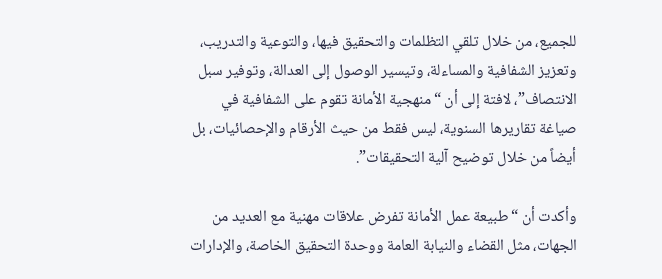للجميع، من خلال تلقي التظلمات والتحقيق فيها، والتوعية والتدريب، وتعزيز الشفافية والمساءلة، وتيسير الوصول إلى العدالة، وتوفير سبل الانتصاف”، لافتة إلى أن “منهجية الأمانة تقوم على الشفافية في صياغة تقاريرها السنوية، ليس فقط من حيث الأرقام والإحصائيات، بل أيضاً من خلال توضيح آلية التحقيقات”.

وأكدت أن “طبيعة عمل الأمانة تفرض علاقات مهنية مع العديد من الجهات، مثل القضاء والنيابة العامة ووحدة التحقيق الخاصة، والإدارات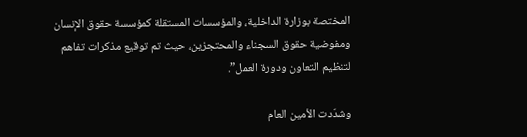المختصة بوزارة الداخلية، والمؤسسات المستقلة كمؤسسة حقوق الإنسان ومفوضية حقوق السجناء والمحتجزين، حيث تم توقيع مذكرات تفاهم لتنظيم التعاون ودورة العمل”.

وشدّدت الأمين العام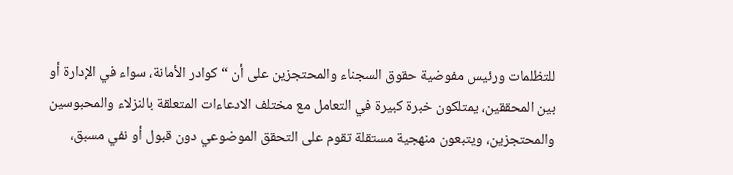للتظلمات ورئيس مفوضية حقوق السجناء والمحتجزين على أن “كوادر الأمانة، سواء في الإدارة أو بين المحققين، يمتلكون خبرة كبيرة في التعامل مع مختلف الادعاءات المتعلقة بالنزلاء والمحبوسين والمحتجزين، ويتبعون منهجية مستقلة تقوم على التحقق الموضوعي دون قبول أو نفي مسبق،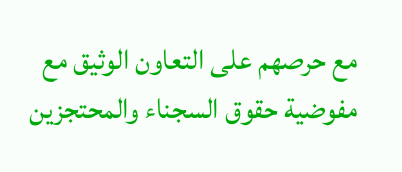مع حرصهم على التعاون الوثيق مع مفوضية حقوق السجناء والمحتجزين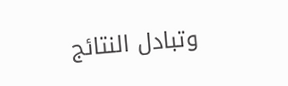وتبادل النتائج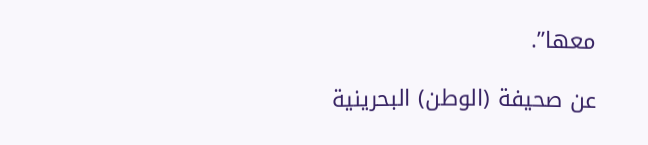معها”.

عن صحيفة (الوطن) البحرينية